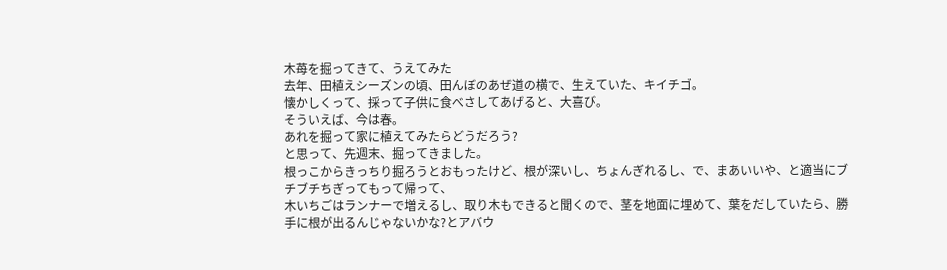木苺を掘ってきて、うえてみた
去年、田植えシーズンの頃、田んぼのあぜ道の横で、生えていた、キイチゴ。
懐かしくって、採って子供に食べさしてあげると、大喜び。
そういえば、今は春。
あれを掘って家に植えてみたらどうだろう?
と思って、先週末、掘ってきました。
根っこからきっちり掘ろうとおもったけど、根が深いし、ちょんぎれるし、で、まあいいや、と適当にブチブチちぎってもって帰って、
木いちごはランナーで増えるし、取り木もできると聞くので、茎を地面に埋めて、葉をだしていたら、勝手に根が出るんじゃないかな?とアバウ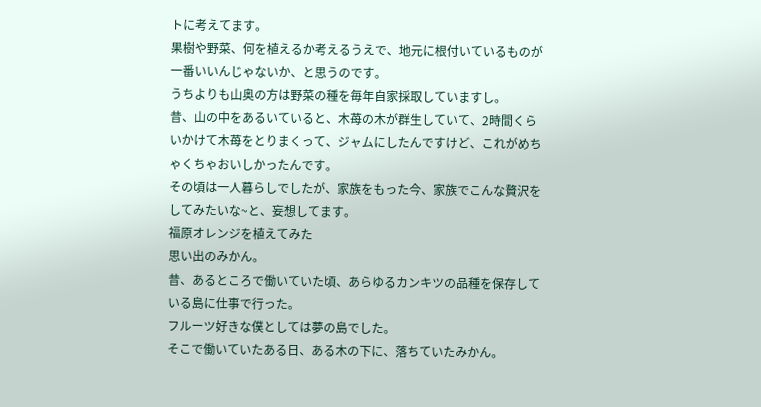トに考えてます。
果樹や野菜、何を植えるか考えるうえで、地元に根付いているものが一番いいんじゃないか、と思うのです。
うちよりも山奥の方は野菜の種を毎年自家採取していますし。
昔、山の中をあるいていると、木苺の木が群生していて、2時間くらいかけて木苺をとりまくって、ジャムにしたんですけど、これがめちゃくちゃおいしかったんです。
その頃は一人暮らしでしたが、家族をもった今、家族でこんな贅沢をしてみたいな~と、妄想してます。
福原オレンジを植えてみた
思い出のみかん。
昔、あるところで働いていた頃、あらゆるカンキツの品種を保存している島に仕事で行った。
フルーツ好きな僕としては夢の島でした。
そこで働いていたある日、ある木の下に、落ちていたみかん。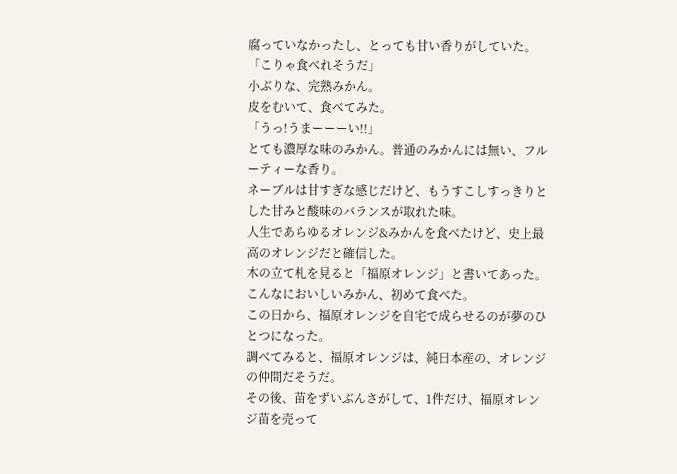腐っていなかったし、とっても甘い香りがしていた。
「こりゃ食べれそうだ」
小ぶりな、完熟みかん。
皮をむいて、食べてみた。
「うっ!うまーーーい!!」
とても濃厚な味のみかん。普通のみかんには無い、フルーティーな香り。
ネーブルは甘すぎな感じだけど、もうすこしすっきりとした甘みと酸味のバランスが取れた味。
人生であらゆるオレンジ&みかんを食べたけど、史上最高のオレンジだと確信した。
木の立て札を見ると「福原オレンジ」と書いてあった。
こんなにおいしいみかん、初めて食べた。
この日から、福原オレンジを自宅で成らせるのが夢のひとつになった。
調べてみると、福原オレンジは、純日本産の、オレンジの仲間だそうだ。
その後、苗をずいぶんさがして、1件だけ、福原オレンジ苗を売って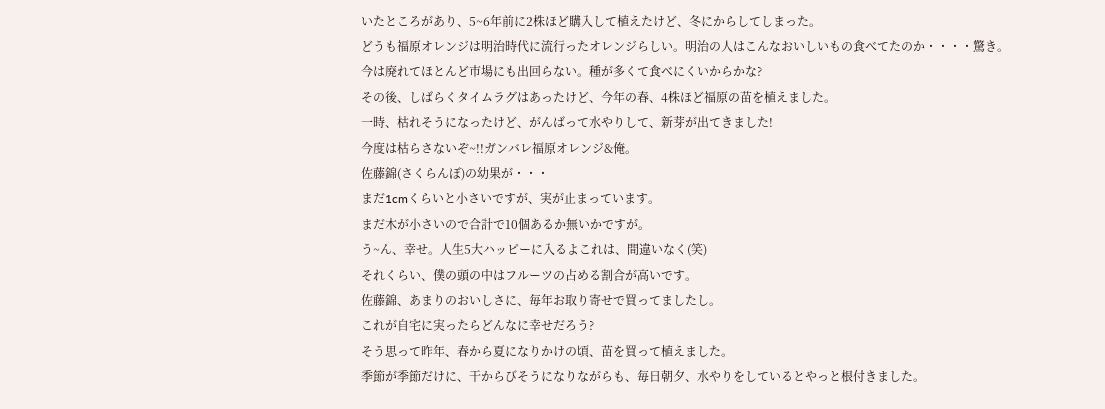いたところがあり、5~6年前に2株ほど購入して植えたけど、冬にからしてしまった。
どうも福原オレンジは明治時代に流行ったオレンジらしい。明治の人はこんなおいしいもの食べてたのか・・・・驚き。
今は廃れてほとんど市場にも出回らない。種が多くて食べにくいからかな?
その後、しばらくタイムラグはあったけど、今年の春、4株ほど福原の苗を植えました。
一時、枯れそうになったけど、がんばって水やりして、新芽が出てきました!
今度は枯らさないぞ~!!ガンバレ福原オレンジ&俺。
佐藤錦(さくらんぼ)の幼果が・・・
まだ1cmくらいと小さいですが、実が止まっています。
まだ木が小さいので合計で10個あるか無いかですが。
う~ん、幸せ。人生5大ハッピーに入るよこれは、間違いなく(笑)
それくらい、僕の頭の中はフルーツの占める割合が高いです。
佐藤錦、あまりのおいしさに、毎年お取り寄せで買ってましたし。
これが自宅に実ったらどんなに幸せだろう?
そう思って昨年、春から夏になりかけの頃、苗を買って植えました。
季節が季節だけに、干からびそうになりながらも、毎日朝夕、水やりをしているとやっと根付きました。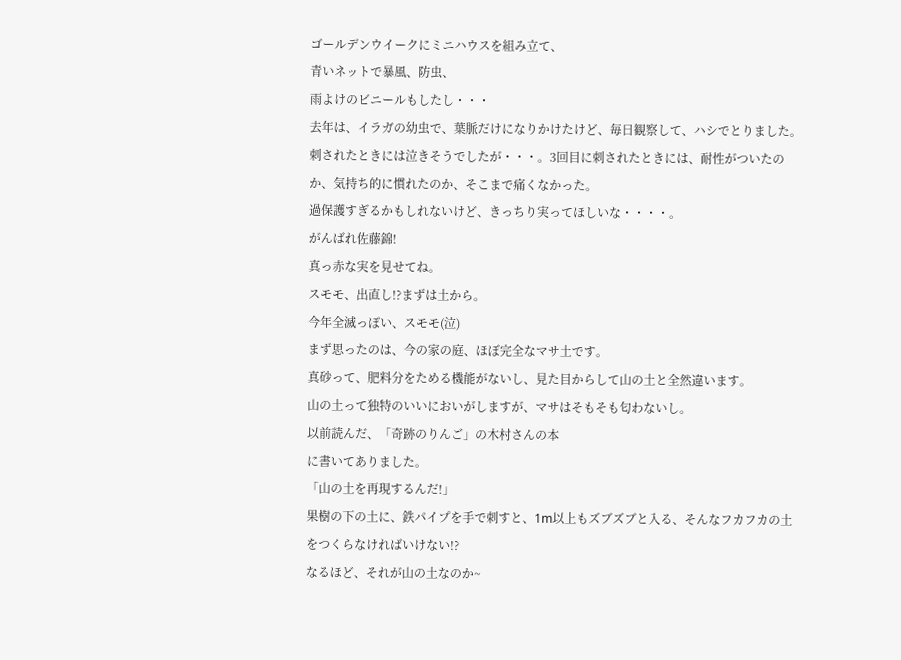ゴールデンウイークにミニハウスを組み立て、
青いネットで暴風、防虫、
雨よけのビニールもしたし・・・
去年は、イラガの幼虫で、葉脈だけになりかけたけど、毎日観察して、ハシでとりました。
刺されたときには泣きそうでしたが・・・。3回目に刺されたときには、耐性がついたのか、気持ち的に慣れたのか、そこまで痛くなかった。
過保護すぎるかもしれないけど、きっちり実ってほしいな・・・・。
がんばれ佐藤錦!
真っ赤な実を見せてね。
スモモ、出直し!?まずは土から。
今年全滅っぽい、スモモ(泣)
まず思ったのは、今の家の庭、ほぼ完全なマサ土です。
真砂って、肥料分をためる機能がないし、見た目からして山の土と全然違います。
山の土って独特のいいにおいがしますが、マサはそもそも匂わないし。
以前読んだ、「奇跡のりんご」の木村さんの本
に書いてありました。
「山の土を再現するんだ!」
果樹の下の土に、鉄パイプを手で刺すと、1m以上もズブズブと入る、そんなフカフカの土をつくらなければいけない!?
なるほど、それが山の土なのか~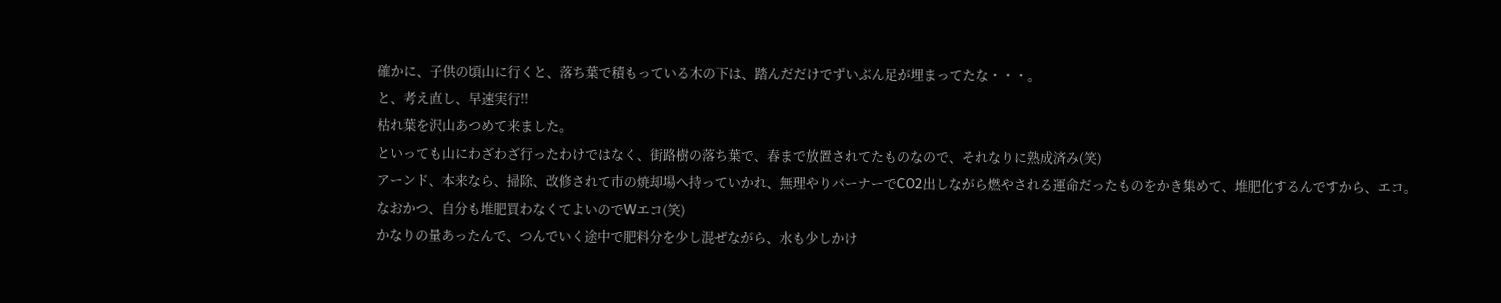確かに、子供の頃山に行くと、落ち葉で積もっている木の下は、踏んだだけでずいぶん足が埋まってたな・・・。
と、考え直し、早速実行!!
枯れ葉を沢山あつめて来ました。
といっても山にわざわざ行ったわけではなく、街路樹の落ち葉で、春まで放置されてたものなので、それなりに熟成済み(笑)
アーンド、本来なら、掃除、改修されて市の焼却場へ持っていかれ、無理やりバーナーでCO2出しながら燃やされる運命だったものをかき集めて、堆肥化するんですから、エコ。
なおかつ、自分も堆肥買わなくてよいのでWエコ(笑)
かなりの量あったんで、つんでいく途中で肥料分を少し混ぜながら、水も少しかけ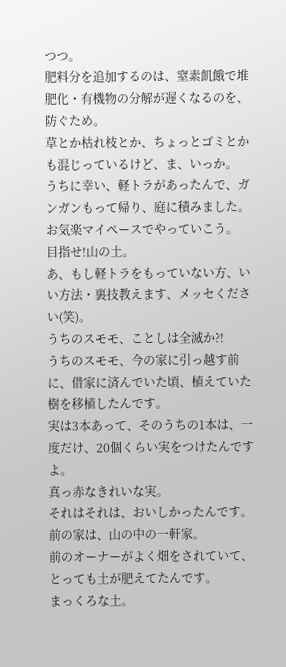つつ。
肥料分を追加するのは、窒素飢餓で堆肥化・有機物の分解が遅くなるのを、防ぐため。
草とか枯れ枝とか、ちょっとゴミとかも混じっているけど、ま、いっか。
うちに幸い、軽トラがあったんで、ガンガンもって帰り、庭に積みました。
お気楽マイペースでやっていこう。
目指せ!山の土。
あ、もし軽トラをもっていない方、いい方法・裏技教えます、メッセください(笑)。
うちのスモモ、ことしは全滅か?!
うちのスモモ、今の家に引っ越す前に、借家に済んでいた頃、植えていた樹を移植したんです。
実は3本あって、そのうちの1本は、一度だけ、20個くらい実をつけたんですよ。
真っ赤なきれいな実。
それはそれは、おいしかったんです。
前の家は、山の中の一軒家。
前のオーナーがよく畑をされていて、とっても土が肥えてたんです。
まっくろな土。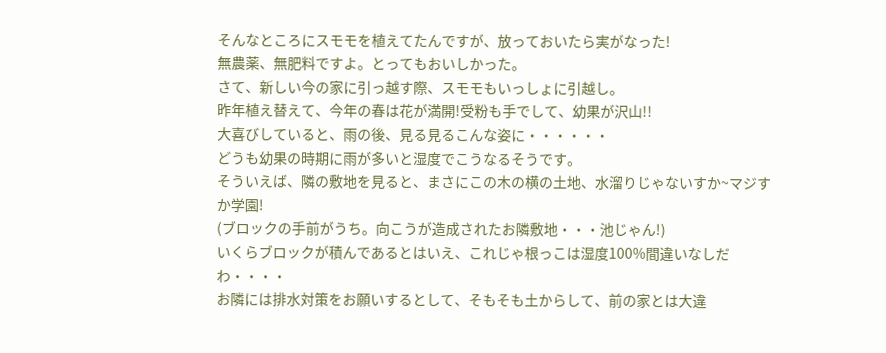そんなところにスモモを植えてたんですが、放っておいたら実がなった!
無農薬、無肥料ですよ。とってもおいしかった。
さて、新しい今の家に引っ越す際、スモモもいっしょに引越し。
昨年植え替えて、今年の春は花が満開!受粉も手でして、幼果が沢山!!
大喜びしていると、雨の後、見る見るこんな姿に・・・・・・
どうも幼果の時期に雨が多いと湿度でこうなるそうです。
そういえば、隣の敷地を見ると、まさにこの木の横の土地、水溜りじゃないすか~マジすか学園!
(ブロックの手前がうち。向こうが造成されたお隣敷地・・・池じゃん!)
いくらブロックが積んであるとはいえ、これじゃ根っこは湿度100%間違いなしだわ・・・・
お隣には排水対策をお願いするとして、そもそも土からして、前の家とは大違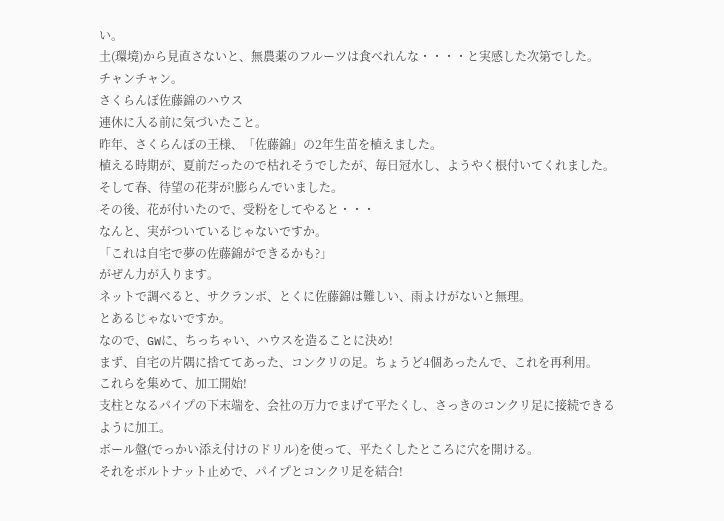い。
土(環境)から見直さないと、無農薬のフルーツは食べれんな・・・・と実感した次第でした。
チャンチャン。
さくらんぼ佐藤錦のハウス
連休に入る前に気づいたこと。
昨年、さくらんぼの王様、「佐藤錦」の2年生苗を植えました。
植える時期が、夏前だったので枯れそうでしたが、毎日冠水し、ようやく根付いてくれました。
そして春、待望の花芽が!膨らんでいました。
その後、花が付いたので、受粉をしてやると・・・
なんと、実がついているじゃないですか。
「これは自宅で夢の佐藤錦ができるかも?」
がぜん力が入ります。
ネットで調べると、サクランボ、とくに佐藤錦は難しい、雨よけがないと無理。
とあるじゃないですか。
なので、GWに、ちっちゃい、ハウスを造ることに決め!
まず、自宅の片隅に捨ててあった、コンクリの足。ちょうど4個あったんで、これを再利用。
これらを集めて、加工開始!
支柱となるパイプの下末端を、会社の万力でまげて平たくし、さっきのコンクリ足に接続できるように加工。
ボール盤(でっかい添え付けのドリル)を使って、平たくしたところに穴を開ける。
それをボルトナット止めで、パイプとコンクリ足を結合!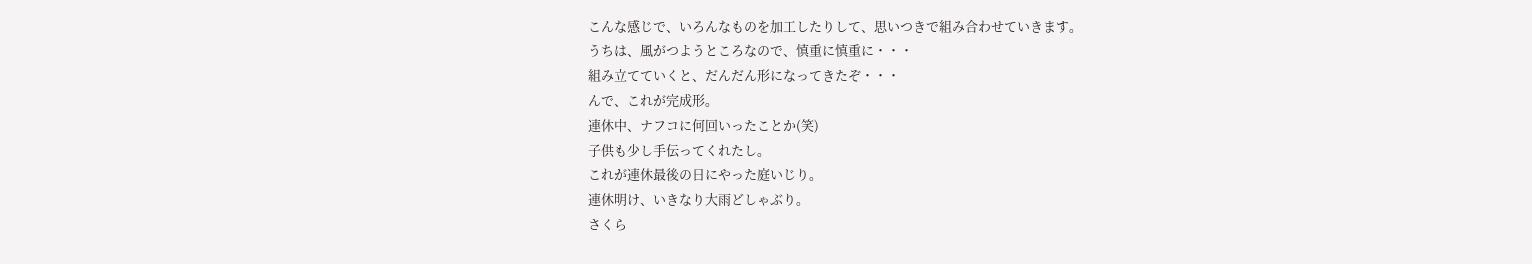こんな感じで、いろんなものを加工したりして、思いつきで組み合わせていきます。
うちは、風がつようところなので、慎重に慎重に・・・
組み立てていくと、だんだん形になってきたぞ・・・
んで、これが完成形。
連休中、ナフコに何回いったことか(笑)
子供も少し手伝ってくれたし。
これが連休最後の日にやった庭いじり。
連休明け、いきなり大雨どしゃぶり。
さくら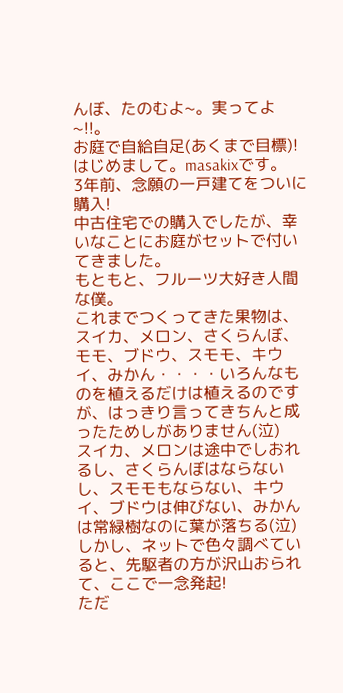んぼ、たのむよ~。実ってよ~!!。
お庭で自給自足(あくまで目標)!
はじめまして。masakixです。
3年前、念願の一戸建てをついに購入!
中古住宅での購入でしたが、幸いなことにお庭がセットで付いてきました。
もともと、フルーツ大好き人間な僕。
これまでつくってきた果物は、スイカ、メロン、さくらんぼ、モモ、ブドウ、スモモ、キウイ、みかん・・・・いろんなものを植えるだけは植えるのですが、はっきり言ってきちんと成ったためしがありません(泣)
スイカ、メロンは途中でしおれるし、さくらんぼはならないし、スモモもならない、キウイ、ブドウは伸びない、みかんは常緑樹なのに葉が落ちる(泣)
しかし、ネットで色々調べていると、先駆者の方が沢山おられて、ここで一念発起!
ただ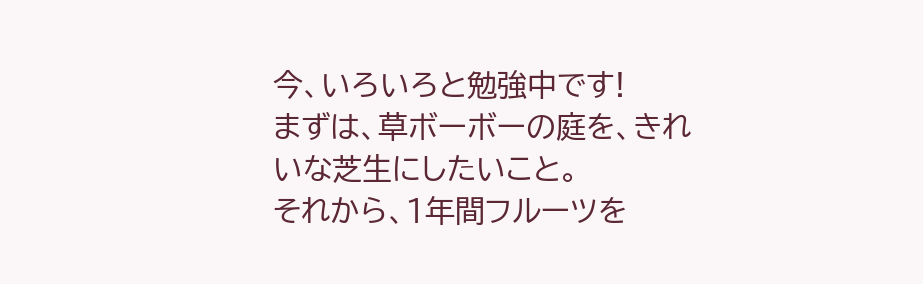今、いろいろと勉強中です!
まずは、草ボーボーの庭を、きれいな芝生にしたいこと。
それから、1年間フルーツを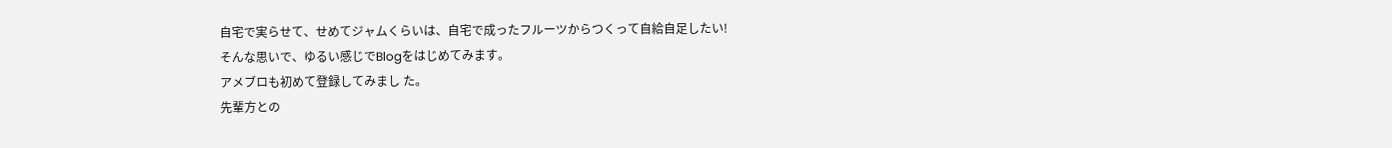自宅で実らせて、せめてジャムくらいは、自宅で成ったフルーツからつくって自給自足したい!
そんな思いで、ゆるい感じでBlogをはじめてみます。
アメブロも初めて登録してみまし た。
先輩方との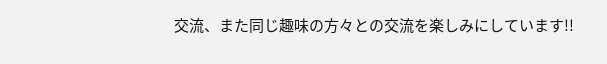交流、また同じ趣味の方々との交流を楽しみにしています!!